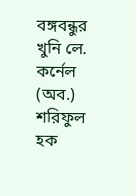বঙ্গবন্ধুর খুনি লে. কর্নেল (অব.) শরিফুল হক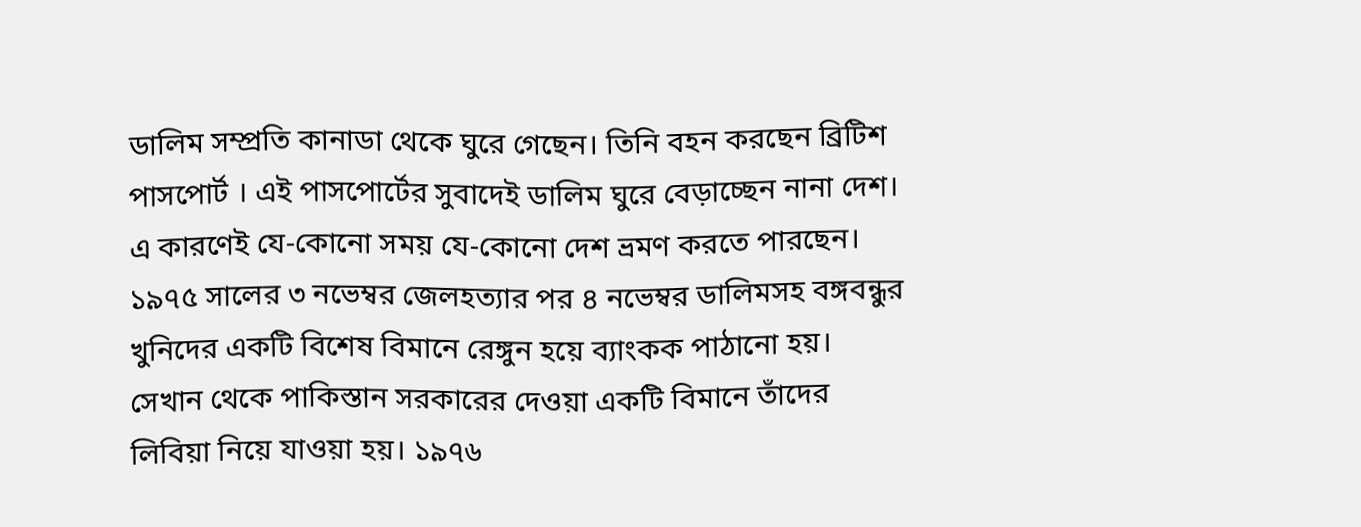ডালিম সম্প্রতি কানাডা থেকে ঘুরে গেছেন। তিনি বহন করছেন ব্রিটিশ পাসপোর্ট । এই পাসপোর্টের সুবাদেই ডালিম ঘুরে বেড়াচ্ছেন নানা দেশ। এ কারণেই যে-কোনো সময় যে-কোনো দেশ ভ্রমণ করতে পারছেন।
১৯৭৫ সালের ৩ নভেম্বর জেলহত্যার পর ৪ নভেম্বর ডালিমসহ বঙ্গবন্ধুর খুনিদের একটি বিশেষ বিমানে রেঙ্গুন হয়ে ব্যাংকক পাঠানো হয়। সেখান থেকে পাকিস্তান সরকারের দেওয়া একটি বিমানে তাঁদের লিবিয়া নিয়ে যাওয়া হয়। ১৯৭৬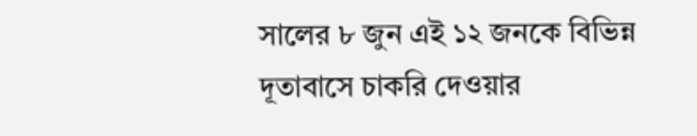সালের ৮ জুন এই ১২ জনকে বিভিন্ন দূতাবাসে চাকরি দেওয়ার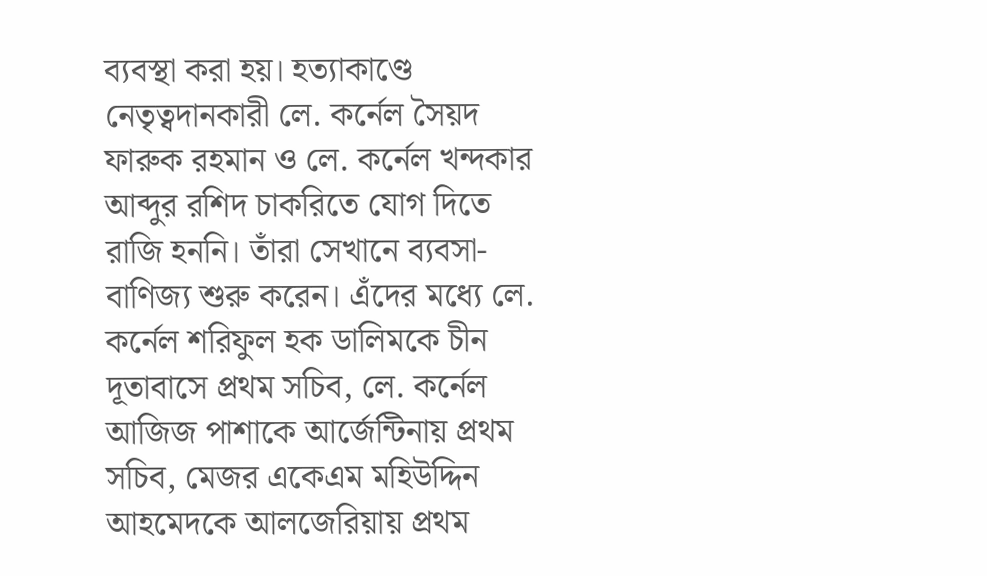ব্যবস্থা করা হয়। হত্যাকাণ্ডে নেতৃত্বদানকারী লে. কর্নেল সৈয়দ ফারুক রহমান ও লে. কর্নেল খন্দকার আব্দুর রশিদ চাকরিতে যোগ দিতে রাজি হননি। তাঁরা সেখানে ব্যবসা-বাণিজ্য শুরু করেন। এঁদের মধ্যে লে. কর্নেল শরিফুল হক ডালিমকে চীন দূতাবাসে প্রথম সচিব, লে. কর্নেল আজিজ পাশাকে আর্জেন্টিনায় প্রথম সচিব, মেজর একেএম মহিউদ্দিন আহমেদকে আলজেরিয়ায় প্রথম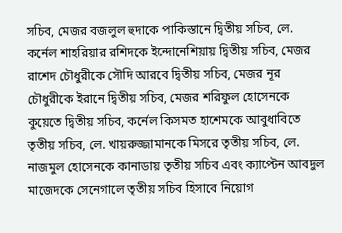সচিব, মেজর বজলুল হুদাকে পাকিস্তানে দ্বিতীয় সচিব, লে. কর্নেল শাহরিয়ার রশিদকে ইন্দোনেশিয়ায় দ্বিতীয় সচিব, মেজর রাশেদ চৌধুরীকে সৌদি আরবে দ্বিতীয় সচিব, মেজর নূর চৌধুরীকে ইরানে দ্বিতীয় সচিব, মেজর শরিফুল হোসেনকে কুয়েতে দ্বিতীয় সচিব, কর্নেল কিসমত হাশেমকে আবুধাবিতে তৃতীয় সচিব, লে. খায়রুজ্জামানকে মিসরে তৃতীয় সচিব, লে. নাজমুল হোসেনকে কানাডায় তৃতীয় সচিব এবং ক্যাপ্টেন আবদুল মাজেদকে সেনেগালে তৃতীয় সচিব হিসাবে নিয়োগ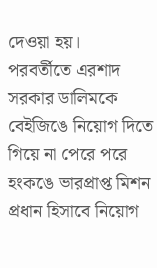দেওয়া হয়।
পরবর্তীতে এরশাদ সরকার ডালিমকে বেইজিঙে নিয়োগ দিতে গিয়ে না পেরে পরে হংকঙে ভারপ্রাপ্ত মিশন প্রধান হিসাবে নিয়োগ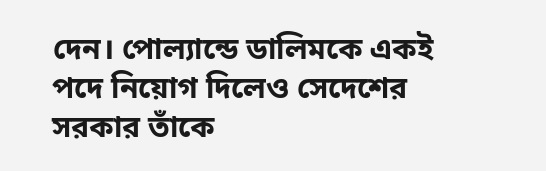দেন। পোল্যান্ডে ডালিমকে একই পদে নিয়োগ দিলেও সেদেশের সরকার তাঁকে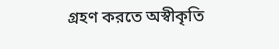গ্রহণ করতে অস্বীকৃতি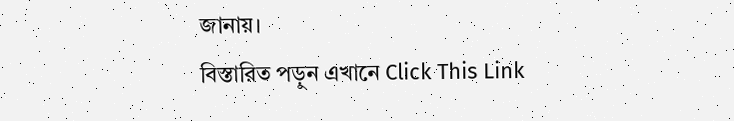জানায়।
বিস্তারিত পড়ুন এখানে Click This Link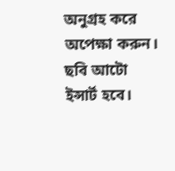অনুগ্রহ করে অপেক্ষা করুন। ছবি আটো ইন্সার্ট হবে।